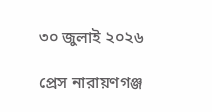৩০ জুলাই ২০২৬

প্রেস নারায়ণগঞ্জ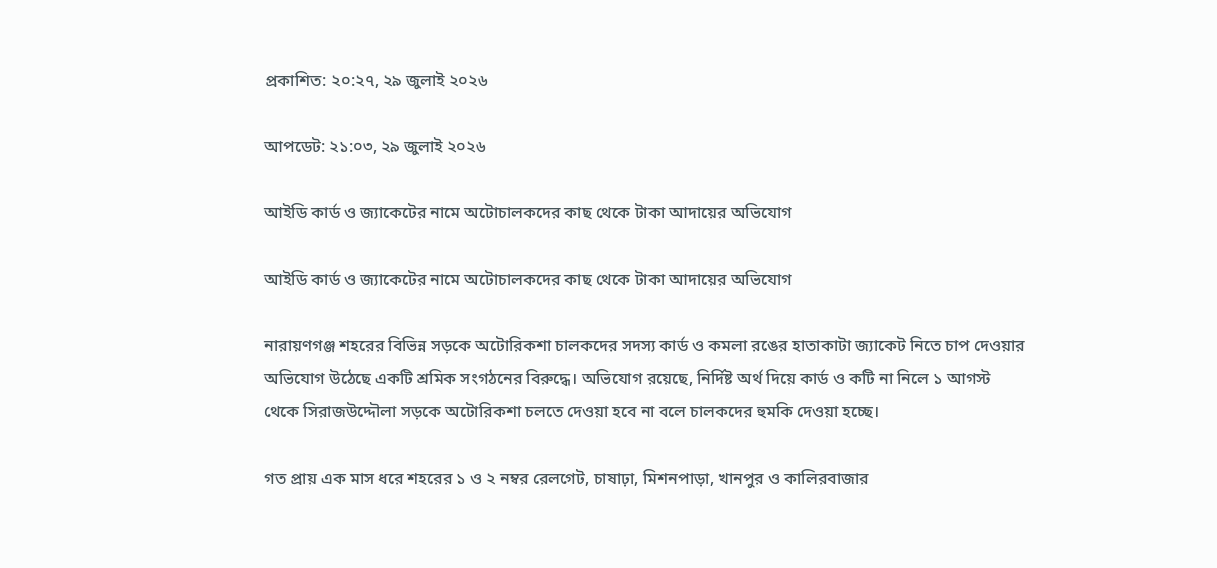প্রকাশিত: ২০:২৭, ২৯ জুলাই ২০২৬

আপডেট: ২১:০৩, ২৯ জুলাই ২০২৬

আইডি কার্ড ও জ্যাকেটের নামে অটোচালকদের কাছ থেকে টাকা আদায়ের অভিযোগ

আইডি কার্ড ও জ্যাকেটের নামে অটোচালকদের কাছ থেকে টাকা আদায়ের অভিযোগ

নারায়ণগঞ্জ শহরের বিভিন্ন সড়কে অটোরিকশা চালকদের সদস্য কার্ড ও কমলা রঙের হাতাকাটা জ্যাকেট নিতে চাপ দেওয়ার অভিযোগ উঠেছে একটি শ্রমিক সংগঠনের বিরুদ্ধে। অভিযোগ রয়েছে, নির্দিষ্ট অর্থ দিয়ে কার্ড ও কটি না নিলে ১ আগস্ট থেকে সিরাজউদ্দৌলা সড়কে অটোরিকশা চলতে দেওয়া হবে না বলে চালকদের হুমকি দেওয়া হচ্ছে।

গত প্রায় এক মাস ধরে শহরের ১ ও ২ নম্বর রেলগেট, চাষাঢ়া, মিশনপাড়া, খানপুর ও কালিরবাজার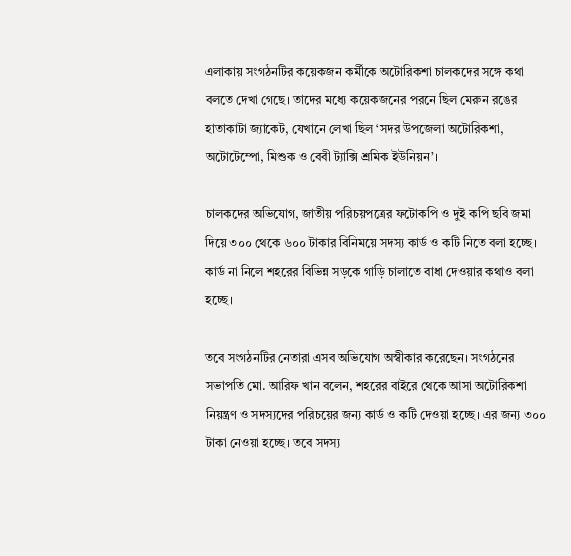এলাকায় সংগঠনটির কয়েকজন কর্মীকে অটোরিকশা চালকদের সঙ্গে কথা বলতে দেখা গেছে। তাদের মধ্যে কয়েকজনের পরনে ছিল মেরুন রঙের হাতাকাটা জ্যাকেট, যেখানে লেখা ছিল ‘সদর উপজেলা অটোরিকশা, অটোটেম্পো, মিশুক ও বেবী ট্যাক্সি শ্রমিক ইউনিয়ন’।

চালকদের অভিযোগ, জাতীয় পরিচয়পত্রের ফটোকপি ও দুই কপি ছবি জমা দিয়ে ৩০০ থেকে ৬০০ টাকার বিনিময়ে সদস্য কার্ড ও কটি নিতে বলা হচ্ছে। কার্ড না নিলে শহরের বিভিন্ন সড়কে গাড়ি চালাতে বাধা দেওয়ার কথাও বলা হচ্ছে।

তবে সংগঠনটির নেতারা এসব অভিযোগ অস্বীকার করেছেন। সংগঠনের সভাপতি মো. আরিফ খান বলেন, শহরের বাইরে থেকে আসা অটোরিকশা নিয়ন্ত্রণ ও সদস্যদের পরিচয়ের জন্য কার্ড ও কটি দেওয়া হচ্ছে। এর জন্য ৩০০ টাকা নেওয়া হচ্ছে। তবে সদস্য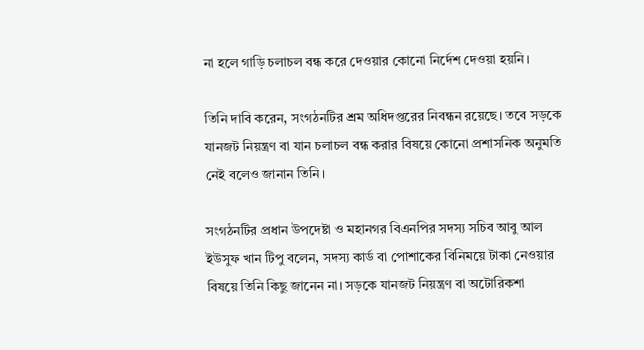না হলে গাড়ি চলাচল বন্ধ করে দেওয়ার কোনো নির্দেশ দেওয়া হয়নি।

তিনি দাবি করেন, সংগঠনটির শ্রম অধিদপ্তরের নিবন্ধন রয়েছে। তবে সড়কে যানজট নিয়ন্ত্রণ বা যান চলাচল বন্ধ করার বিষয়ে কোনো প্রশাসনিক অনুমতি নেই বলেও জানান তিনি।

সংগঠনটির প্রধান উপদেষ্টা ও মহানগর বিএনপির সদস্য সচিব আবু আল ইউসুফ খান টিপু বলেন, সদস্য কার্ড বা পোশাকের বিনিময়ে টাকা নেওয়ার বিষয়ে তিনি কিছু জানেন না। সড়কে যানজট নিয়ন্ত্রণ বা অটোরিকশা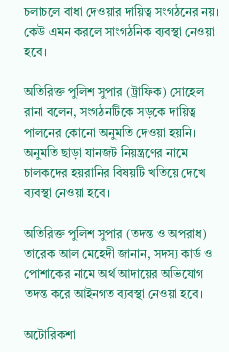চলাচলে বাধা দেওয়ার দায়িত্ব সংগঠনের নয়। কেউ এমন করলে সাংগঠনিক ব্যবস্থা নেওয়া হবে।

অতিরিক্ত পুলিশ সুপার (ট্রাফিক) সোহেল রানা বলেন, সংগঠনটিকে সড়কে দায়িত্ব পালনের কোনো অনুমতি দেওয়া হয়নি। অনুমতি ছাড়া যানজট নিয়ন্ত্রণের নামে চালকদের হয়রানির বিষয়টি খতিয়ে দেখে ব্যবস্থা নেওয়া হবে।

অতিরিক্ত পুলিশ সুপার (তদন্ত ও অপরাধ) তারেক আল মেহেদী জানান, সদস্য কার্ড ও পোশাকের নামে অর্থ আদায়ের অভিযোগ তদন্ত করে আইনগত ব্যবস্থা নেওয়া হবে।

অটোরিকশা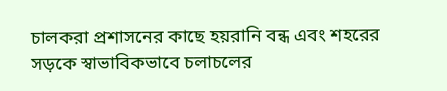চালকরা প্রশাসনের কাছে হয়রানি বন্ধ এবং শহরের সড়কে স্বাভাবিকভাবে চলাচলের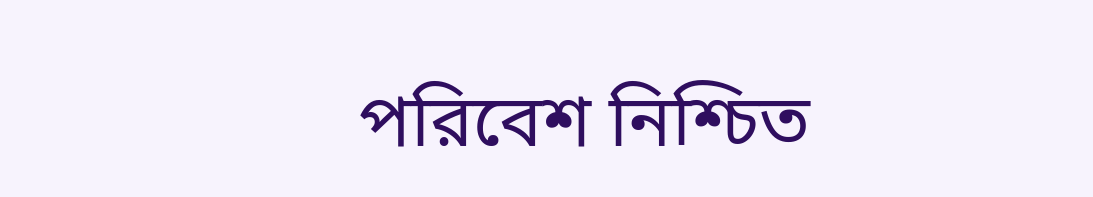পরিবেশ নিশ্চিত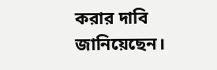করার দাবি জানিয়েছেন।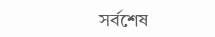সর্বশেষ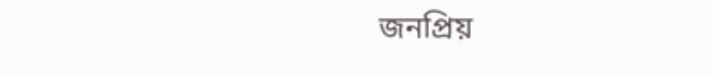জনপ্রিয়